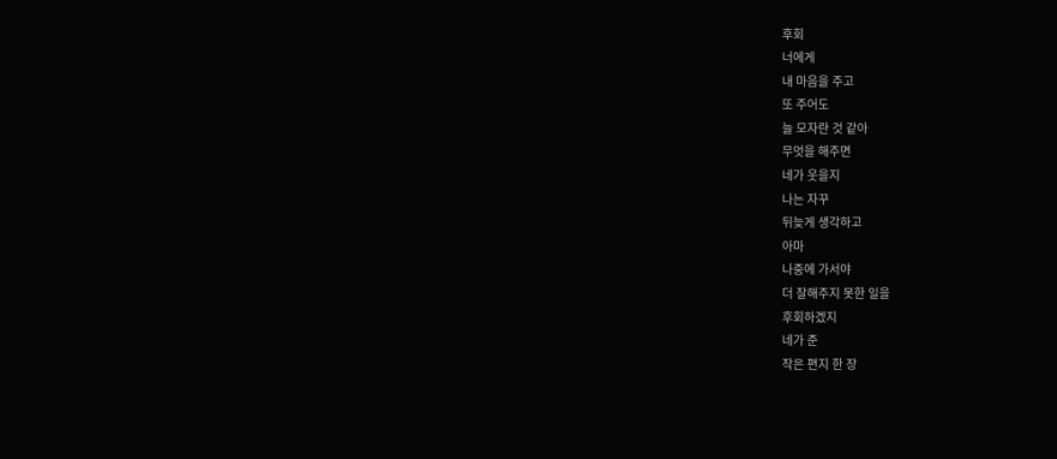후회
너에게
내 마음을 주고
또 주어도
늘 모자란 것 같아
무엇을 해주면
네가 웃을지
나는 자꾸
뒤늦게 생각하고
아마
나중에 가서야
더 잘해주지 못한 일을
후회하겠지
네가 준
작은 편지 한 장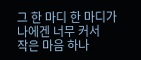그 한 마디 한 마디가
나에겐 너무 커서
작은 마음 하나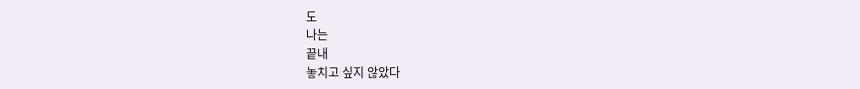도
나는
끝내
놓치고 싶지 않았다